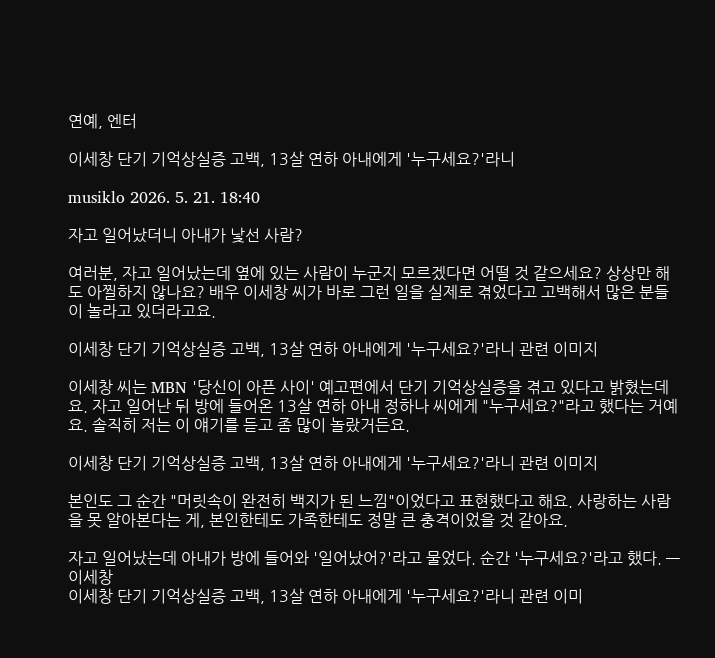연예, 엔터

이세창 단기 기억상실증 고백, 13살 연하 아내에게 '누구세요?'라니

musiklo 2026. 5. 21. 18:40

자고 일어났더니 아내가 낯선 사람?

여러분, 자고 일어났는데 옆에 있는 사람이 누군지 모르겠다면 어떨 것 같으세요? 상상만 해도 아찔하지 않나요? 배우 이세창 씨가 바로 그런 일을 실제로 겪었다고 고백해서 많은 분들이 놀라고 있더라고요.

이세창 단기 기억상실증 고백, 13살 연하 아내에게 '누구세요?'라니 관련 이미지

이세창 씨는 MBN '당신이 아픈 사이' 예고편에서 단기 기억상실증을 겪고 있다고 밝혔는데요. 자고 일어난 뒤 방에 들어온 13살 연하 아내 정하나 씨에게 "누구세요?"라고 했다는 거예요. 솔직히 저는 이 얘기를 듣고 좀 많이 놀랐거든요.

이세창 단기 기억상실증 고백, 13살 연하 아내에게 '누구세요?'라니 관련 이미지

본인도 그 순간 "머릿속이 완전히 백지가 된 느낌"이었다고 표현했다고 해요. 사랑하는 사람을 못 알아본다는 게, 본인한테도 가족한테도 정말 큰 충격이었을 것 같아요.

자고 일어났는데 아내가 방에 들어와 '일어났어?'라고 물었다. 순간 '누구세요?'라고 했다. — 이세창
이세창 단기 기억상실증 고백, 13살 연하 아내에게 '누구세요?'라니 관련 이미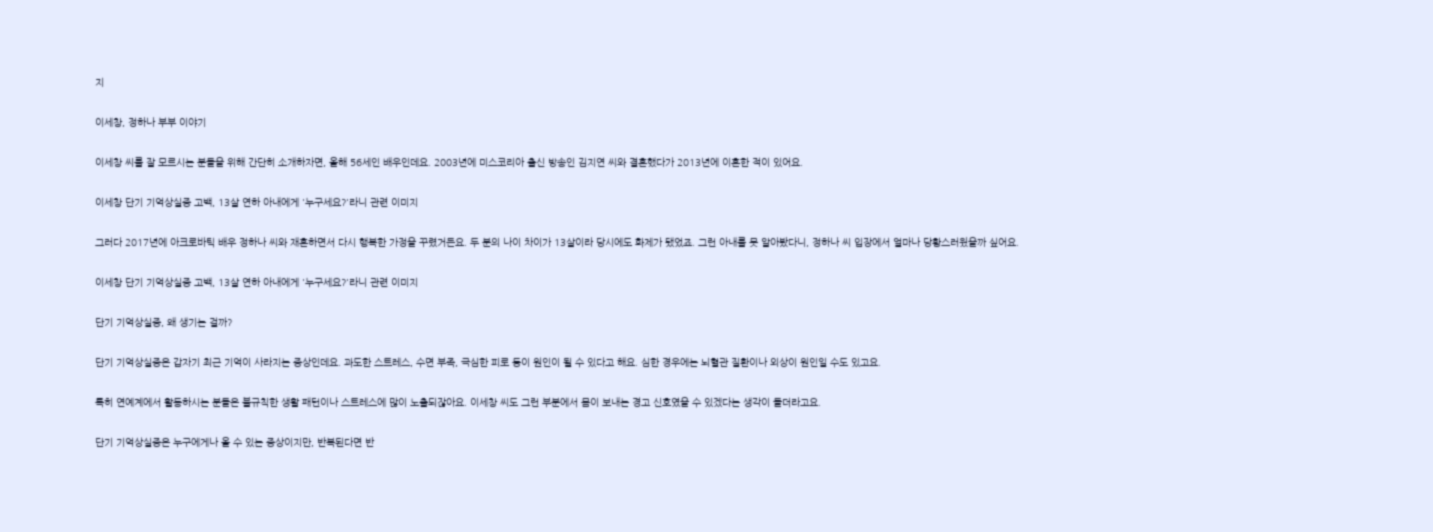지

이세창, 정하나 부부 이야기

이세창 씨를 잘 모르시는 분들을 위해 간단히 소개하자면, 올해 56세인 배우인데요. 2003년에 미스코리아 출신 방송인 김지연 씨와 결혼했다가 2013년에 이혼한 적이 있어요.

이세창 단기 기억상실증 고백, 13살 연하 아내에게 '누구세요?'라니 관련 이미지

그러다 2017년에 아크로바틱 배우 정하나 씨와 재혼하면서 다시 행복한 가정을 꾸렸거든요. 두 분의 나이 차이가 13살이라 당시에도 화제가 됐었죠. 그런 아내를 못 알아봤다니, 정하나 씨 입장에서 얼마나 당황스러웠을까 싶어요.

이세창 단기 기억상실증 고백, 13살 연하 아내에게 '누구세요?'라니 관련 이미지

단기 기억상실증, 왜 생기는 걸까?

단기 기억상실증은 갑자기 최근 기억이 사라지는 증상인데요. 과도한 스트레스, 수면 부족, 극심한 피로 등이 원인이 될 수 있다고 해요. 심한 경우에는 뇌혈관 질환이나 외상이 원인일 수도 있고요.

특히 연예계에서 활동하시는 분들은 불규칙한 생활 패턴이나 스트레스에 많이 노출되잖아요. 이세창 씨도 그런 부분에서 몸이 보내는 경고 신호였을 수 있겠다는 생각이 들더라고요.

단기 기억상실증은 누구에게나 올 수 있는 증상이지만, 반복된다면 반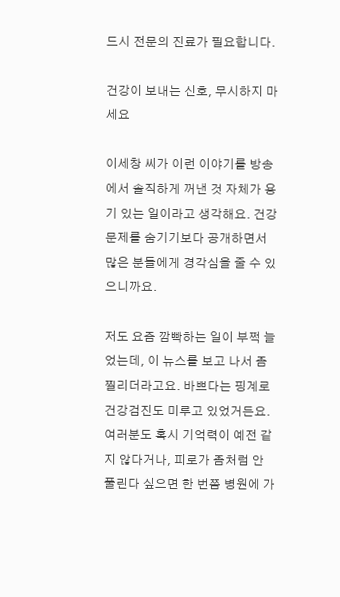드시 전문의 진료가 필요합니다.

건강이 보내는 신호, 무시하지 마세요

이세창 씨가 이런 이야기를 방송에서 솔직하게 꺼낸 것 자체가 용기 있는 일이라고 생각해요. 건강 문제를 숨기기보다 공개하면서 많은 분들에게 경각심을 줄 수 있으니까요.

저도 요즘 깜빡하는 일이 부쩍 늘었는데, 이 뉴스를 보고 나서 좀 찔리더라고요. 바쁘다는 핑계로 건강검진도 미루고 있었거든요. 여러분도 혹시 기억력이 예전 같지 않다거나, 피로가 좀처럼 안 풀린다 싶으면 한 번쯤 병원에 가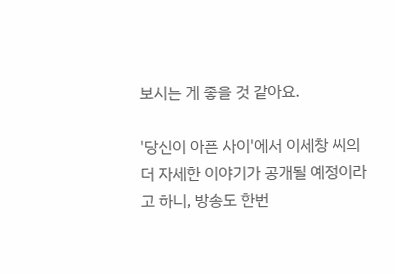보시는 게 좋을 것 같아요.

'당신이 아픈 사이'에서 이세창 씨의 더 자세한 이야기가 공개될 예정이라고 하니, 방송도 한번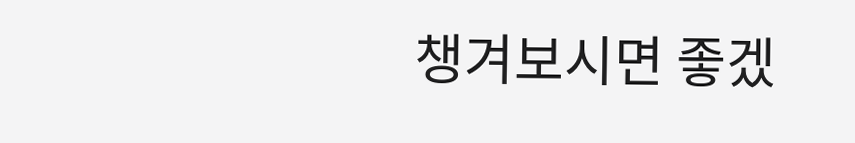챙겨보시면 좋겠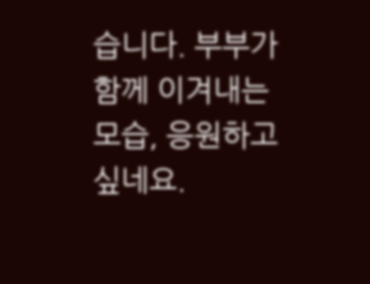습니다. 부부가 함께 이겨내는 모습, 응원하고 싶네요.